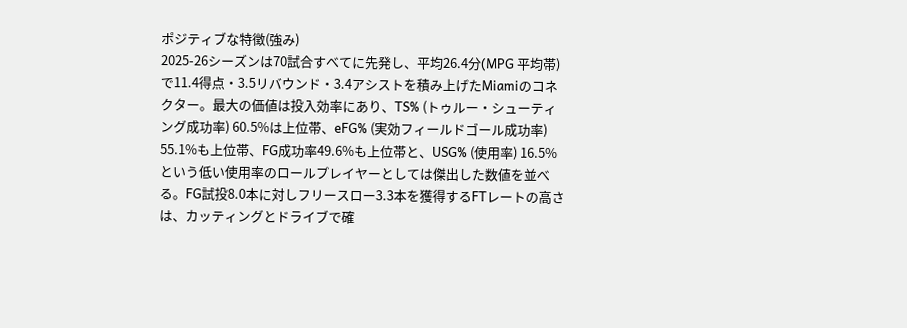ポジティブな特徴(強み)
2025-26シーズンは70試合すべてに先発し、平均26.4分(MPG 平均帯)で11.4得点・3.5リバウンド・3.4アシストを積み上げたMiamiのコネクター。最大の価値は投入効率にあり、TS% (トゥルー・シューティング成功率) 60.5%は上位帯、eFG% (実効フィールドゴール成功率) 55.1%も上位帯、FG成功率49.6%も上位帯と、USG% (使用率) 16.5%という低い使用率のロールプレイヤーとしては傑出した数値を並べる。FG試投8.0本に対しフリースロー3.3本を獲得するFTレートの高さは、カッティングとドライブで確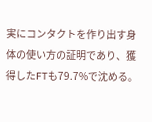実にコンタクトを作り出す身体の使い方の証明であり、獲得したFTも79.7%で沈める。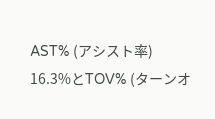AST% (アシスト率) 16.3%とTOV% (ターンオ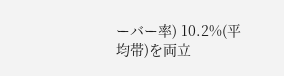ーバー率) 10.2%(平均帯)を両立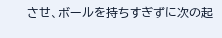させ、ボールを持ちすぎずに次の起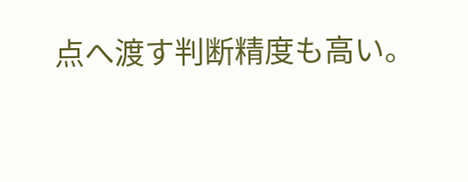点へ渡す判断精度も高い。